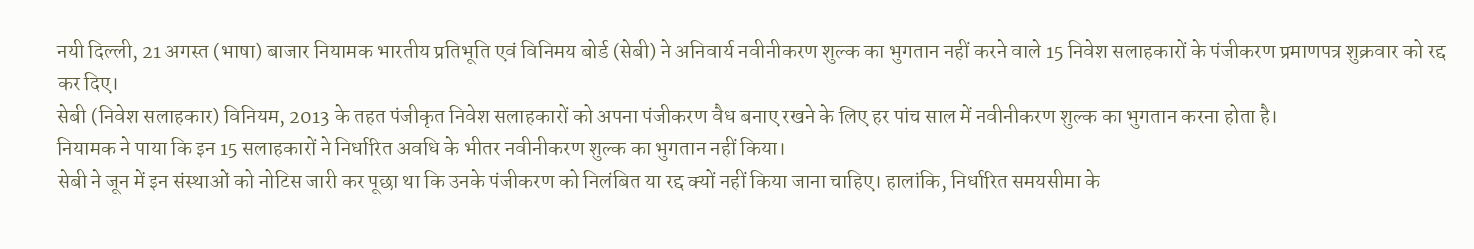नयी दिल्ली, 21 अगस्त (भाषा) बाजार नियामक भारतीय प्रतिभूति एवं विनिमय बोर्ड (सेबी) ने अनिवार्य नवीनीकरण शुल्क का भुगतान नहीं करने वाले 15 निवेश सलाहकारों के पंजीकरण प्रमाणपत्र शुक्रवार को रद्द कर दिए।
सेबी (निवेश सलाहकार) विनियम, 2013 के तहत पंजीकृत निवेश सलाहकारों को अपना पंजीकरण वैध बनाए रखने के लिए हर पांच साल में नवीनीकरण शुल्क का भुगतान करना होता है।
नियामक ने पाया कि इन 15 सलाहकारों ने निर्धारित अवधि के भीतर नवीनीकरण शुल्क का भुगतान नहीं किया।
सेबी ने जून में इन संस्थाओं को नोटिस जारी कर पूछा था कि उनके पंजीकरण को निलंबित या रद्द क्यों नहीं किया जाना चाहिए। हालांकि, निर्धारित समयसीमा के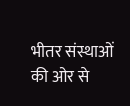भीतर संस्थाओं की ओर से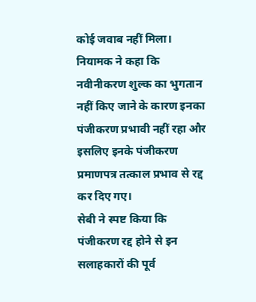कोई जवाब नहीं मिला।
नियामक ने कहा कि नवीनीकरण शुल्क का भुगतान नहीं किए जाने के कारण इनका पंजीकरण प्रभावी नहीं रहा और इसलिए इनके पंजीकरण प्रमाणपत्र तत्काल प्रभाव से रद्द कर दिए गए।
सेबी ने स्पष्ट किया कि पंजीकरण रद्द होने से इन सलाहकारों की पूर्व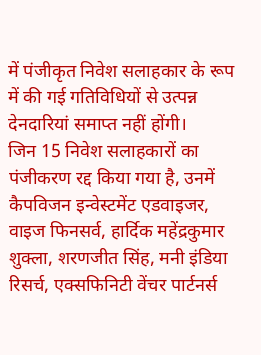में पंजीकृत निवेश सलाहकार के रूप में की गई गतिविधियों से उत्पन्न देनदारियां समाप्त नहीं होंगी।
जिन 15 निवेश सलाहकारों का पंजीकरण रद्द किया गया है, उनमें कैपविजन इन्वेस्टमेंट एडवाइजर, वाइज फिनसर्व, हार्दिक महेंद्रकुमार शुक्ला, शरणजीत सिंह, मनी इंडिया रिसर्च, एक्सफिनिटी वेंचर पार्टनर्स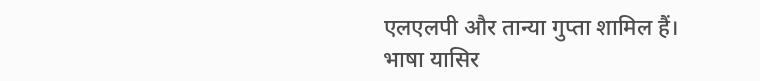एलएलपी और तान्या गुप्ता शामिल हैं।
भाषा यासिर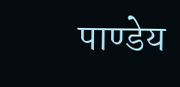पाण्डेय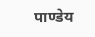पाण्डेय